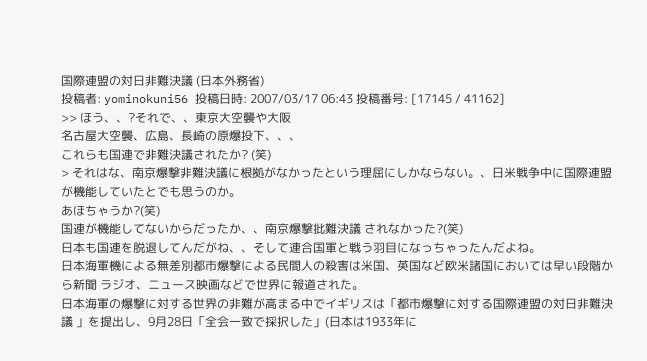国際連盟の対日非難決議 (日本外務省)
投稿者: yominokuni56 投稿日時: 2007/03/17 06:43 投稿番号: [17145 / 41162]
>> ほう、、?それで、、東京大空襲や大阪
名古屋大空襲、広島、長崎の原爆投下、、、
これらも国連で非難決議されたか? (笑)
> それはな、南京爆撃非難決議に根拠がなかったという理屈にしかならない。、日米戦争中に国際連盟が機能していたとでも思うのか。
あほちゃうか?(笑)
国連が機能してないからだったか、、南京爆撃批難決議 されなかった?(笑)
日本も国連を脱退してんだがね、、そして連合国軍と戦う羽目になっちゃったんだよね。
日本海軍機による無差別都市爆撃による民間人の殺害は米国、英国など欧米諸国においては早い段階から新聞 ラジオ、ニュース映画などで世界に報道された。
日本海軍の爆撃に対する世界の非難が高まる中でイギリスは「都市爆撃に対する国際連盟の対日非難決議 」を提出し、9月28日「全会一致で採択した」(日本は1933年に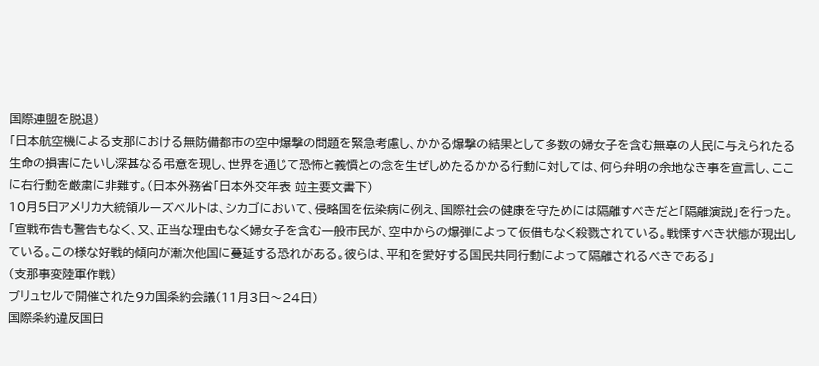国際連盟を脱退)
「日本航空機による支那における無防備都市の空中爆撃の問題を緊急考慮し、かかる爆撃の結果として多数の婦女子を含む無辜の人民に与えられたる生命の損害にたいし深甚なる弔意を現し、世界を通じて恐怖と義憤との念を生ぜしめたるかかる行動に対しては、何ら弁明の余地なき事を宣言し、ここに右行動を厳粛に非難す。(日本外務省「日本外交年表 竝主要文書下)
10月5日アメリカ大統領ルーズベルトは、シカゴにおいて、侵略国を伝染病に例え、国際社会の健康を守ためには隔離すべきだと「隔離演説」を行った。
「宣戦布告も警告もなく、又、正当な理由もなく婦女子を含む一般市民が、空中からの爆弾によって仮借もなく殺戮されている。戦慄すべき状態が現出している。この様な好戦的傾向が漸次他国に蔓延する恐れがある。彼らは、平和を愛好する国民共同行動によって隔離されるべきである」
(支那事変陸軍作戦)
ブリュセルで開催された9カ国条約会議(11月3日〜24日)
国際条約違反国日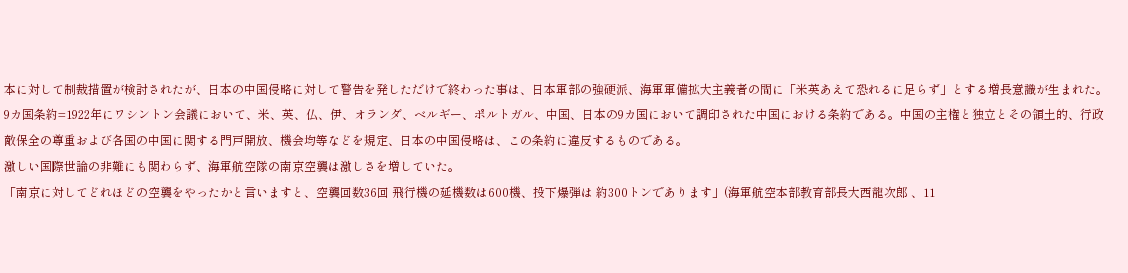本に対して制裁措置が検討されたが、日本の中国侵略に対して警告を発しただけで終わった事は、日本軍部の強硬派、海軍軍備拡大主義者の間に「米英あえて恐れるに足らず」とする増長意識が生まれた。
9カ国条約=1922年にワシントン会議において、米、英、仏、伊、オランダ、ベルギー、ポルトガル、中国、日本の9カ国において調印された中国における条約である。中国の主権と独立とその領土的、行政敵保全の尊重および各国の中国に関する門戸開放、機会均等などを規定、日本の中国侵略は、この条約に違反するものである。
激しい国際世論の非難にも関わらず、海軍航空隊の南京空襲は激しさを増していた。
「南京に対してどれほどの空襲をやったかと言いますと、空襲回数36回 飛行機の延機数は600機、投下爆弾は 約300トンであります」(海軍航空本部教育部長大西龍次郎 、11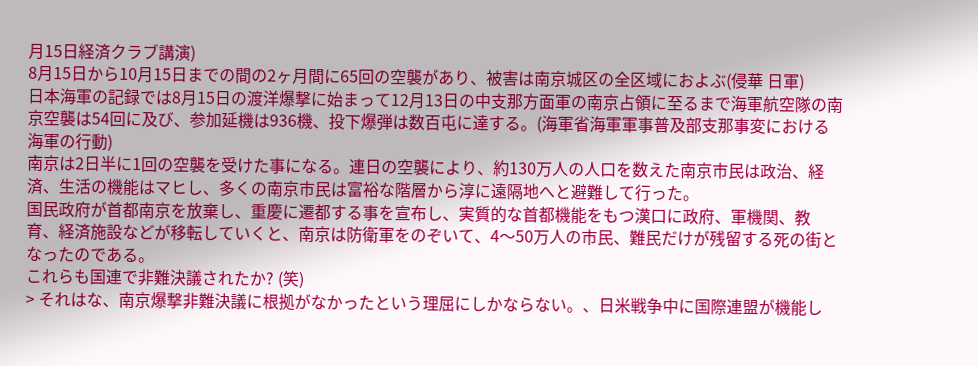月15日経済クラブ講演)
8月15日から10月15日までの間の2ヶ月間に65回の空襲があり、被害は南京城区の全区域におよぶ(侵華 日軍)
日本海軍の記録では8月15日の渡洋爆撃に始まって12月13日の中支那方面軍の南京占領に至るまで海軍航空隊の南京空襲は54回に及び、参加延機は936機、投下爆弾は数百屯に達する。(海軍省海軍軍事普及部支那事変における海軍の行動)
南京は2日半に1回の空襲を受けた事になる。連日の空襲により、約130万人の人口を数えた南京市民は政治、経済、生活の機能はマヒし、多くの南京市民は富裕な階層から淳に遠隔地へと避難して行った。
国民政府が首都南京を放棄し、重慶に遷都する事を宣布し、実質的な首都機能をもつ漢口に政府、軍機関、教育、経済施設などが移転していくと、南京は防衛軍をのぞいて、4〜50万人の市民、難民だけが残留する死の街となったのである。
これらも国連で非難決議されたか? (笑)
> それはな、南京爆撃非難決議に根拠がなかったという理屈にしかならない。、日米戦争中に国際連盟が機能し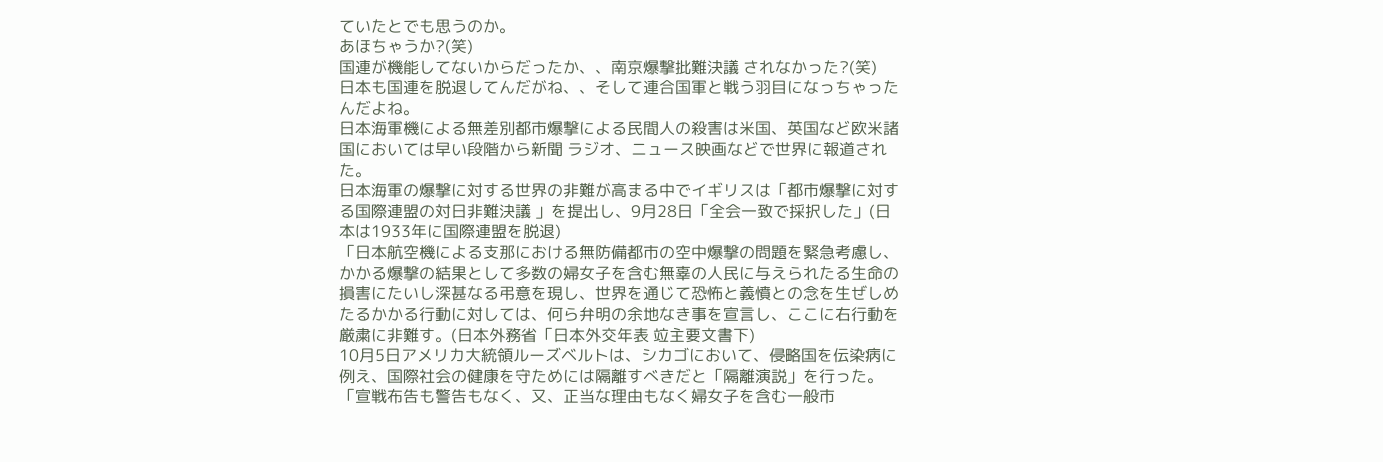ていたとでも思うのか。
あほちゃうか?(笑)
国連が機能してないからだったか、、南京爆撃批難決議 されなかった?(笑)
日本も国連を脱退してんだがね、、そして連合国軍と戦う羽目になっちゃったんだよね。
日本海軍機による無差別都市爆撃による民間人の殺害は米国、英国など欧米諸国においては早い段階から新聞 ラジオ、ニュース映画などで世界に報道された。
日本海軍の爆撃に対する世界の非難が高まる中でイギリスは「都市爆撃に対する国際連盟の対日非難決議 」を提出し、9月28日「全会一致で採択した」(日本は1933年に国際連盟を脱退)
「日本航空機による支那における無防備都市の空中爆撃の問題を緊急考慮し、かかる爆撃の結果として多数の婦女子を含む無辜の人民に与えられたる生命の損害にたいし深甚なる弔意を現し、世界を通じて恐怖と義憤との念を生ぜしめたるかかる行動に対しては、何ら弁明の余地なき事を宣言し、ここに右行動を厳粛に非難す。(日本外務省「日本外交年表 竝主要文書下)
10月5日アメリカ大統領ルーズベルトは、シカゴにおいて、侵略国を伝染病に例え、国際社会の健康を守ためには隔離すべきだと「隔離演説」を行った。
「宣戦布告も警告もなく、又、正当な理由もなく婦女子を含む一般市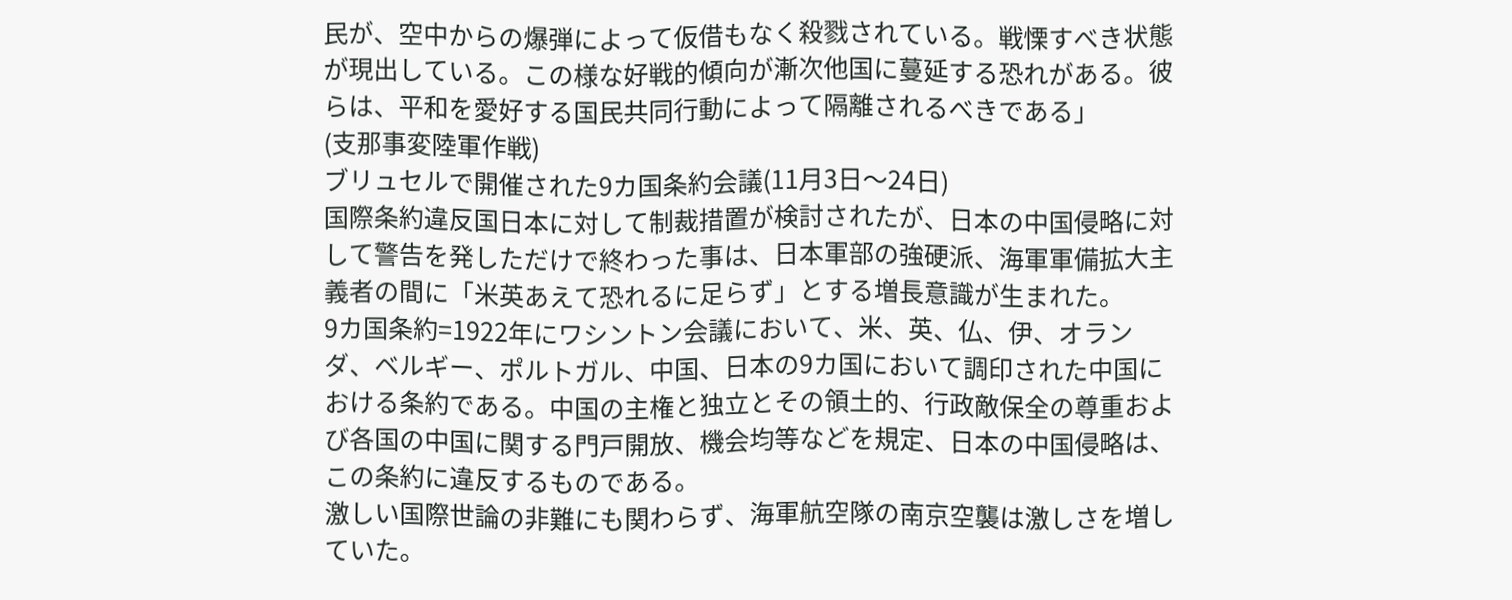民が、空中からの爆弾によって仮借もなく殺戮されている。戦慄すべき状態が現出している。この様な好戦的傾向が漸次他国に蔓延する恐れがある。彼らは、平和を愛好する国民共同行動によって隔離されるべきである」
(支那事変陸軍作戦)
ブリュセルで開催された9カ国条約会議(11月3日〜24日)
国際条約違反国日本に対して制裁措置が検討されたが、日本の中国侵略に対して警告を発しただけで終わった事は、日本軍部の強硬派、海軍軍備拡大主義者の間に「米英あえて恐れるに足らず」とする増長意識が生まれた。
9カ国条約=1922年にワシントン会議において、米、英、仏、伊、オランダ、ベルギー、ポルトガル、中国、日本の9カ国において調印された中国における条約である。中国の主権と独立とその領土的、行政敵保全の尊重および各国の中国に関する門戸開放、機会均等などを規定、日本の中国侵略は、この条約に違反するものである。
激しい国際世論の非難にも関わらず、海軍航空隊の南京空襲は激しさを増していた。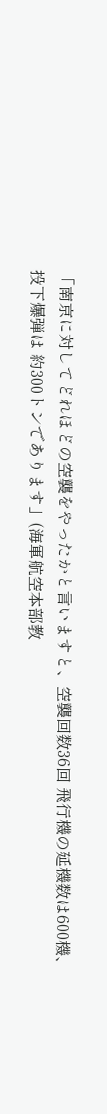「南京に対してどれほどの空襲をやったかと言いますと、空襲回数36回 飛行機の延機数は600機、投下爆弾は 約300トンであります」(海軍航空本部教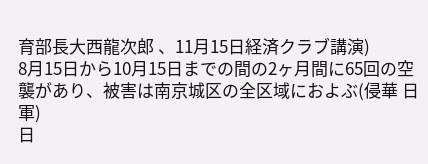育部長大西龍次郎 、11月15日経済クラブ講演)
8月15日から10月15日までの間の2ヶ月間に65回の空襲があり、被害は南京城区の全区域におよぶ(侵華 日軍)
日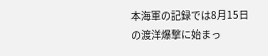本海軍の記録では8月15日の渡洋爆撃に始まっ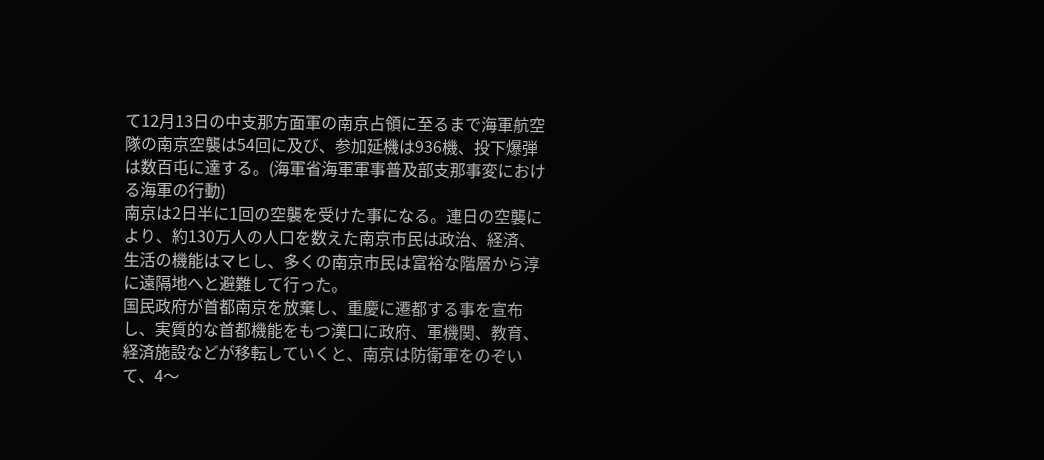て12月13日の中支那方面軍の南京占領に至るまで海軍航空隊の南京空襲は54回に及び、参加延機は936機、投下爆弾は数百屯に達する。(海軍省海軍軍事普及部支那事変における海軍の行動)
南京は2日半に1回の空襲を受けた事になる。連日の空襲により、約130万人の人口を数えた南京市民は政治、経済、生活の機能はマヒし、多くの南京市民は富裕な階層から淳に遠隔地へと避難して行った。
国民政府が首都南京を放棄し、重慶に遷都する事を宣布し、実質的な首都機能をもつ漢口に政府、軍機関、教育、経済施設などが移転していくと、南京は防衛軍をのぞいて、4〜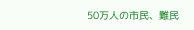50万人の市民、難民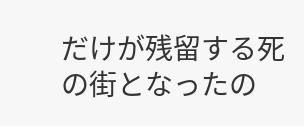だけが残留する死の街となったの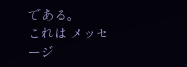である。
これは メッセージ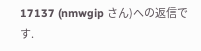17137 (nmwgip さん)への返信です.